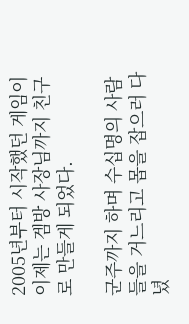2005년부터 시작했던 게임이 이제는 겜방 사장님까지 친구로 만들게 되었다.

군주까지 하며 수십명의 사람들을 거느리고 몹을 잡으러 다녔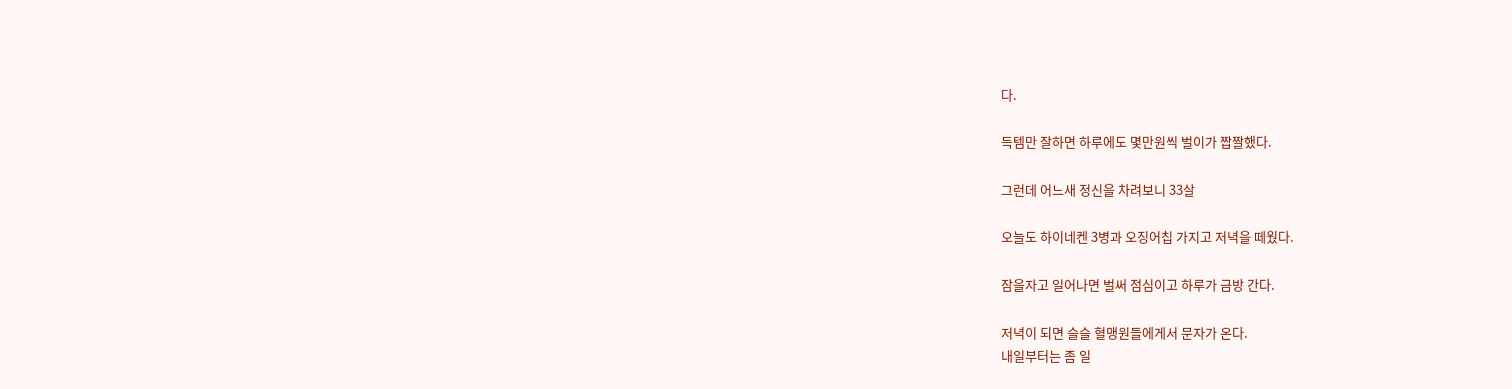다.

득템만 잘하면 하루에도 몇만원씩 벌이가 짭짤했다.

그런데 어느새 정신을 차려보니 33살

오늘도 하이네켄 3병과 오징어칩 가지고 저녁을 떼웠다.

잠을자고 일어나면 벌써 점심이고 하루가 금방 간다.

저녁이 되면 슬슬 혈맹원들에게서 문자가 온다.
내일부터는 좀 일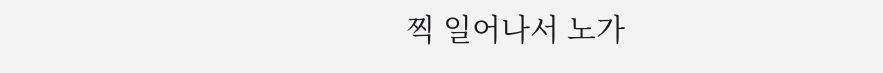찍 일어나서 노가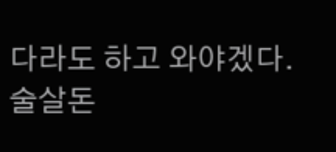다라도 하고 와야겠다.
술살돈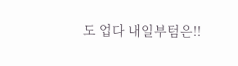도 업다 내일부텀은!!